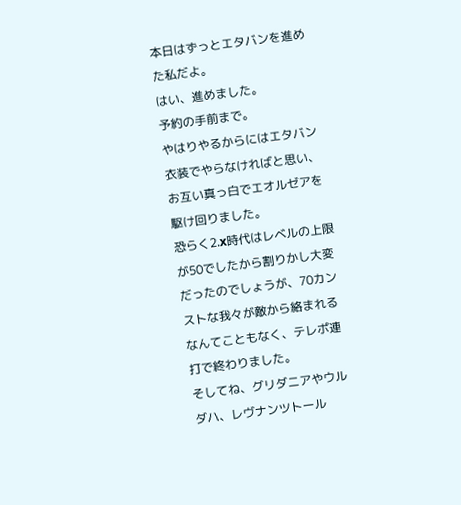本日はずっとエタバンを進めた私だよ。
はい、進めました。
予約の手前まで。
やはりやるからにはエタバン衣装でやらなければと思い、お互い真っ白でエオルゼアを駆け回りました。
恐らく2.x時代はレベルの上限が50でしたから割りかし大変だったのでしょうが、70カンストな我々が敵から絡まれるなんてこともなく、テレポ連打で終わりました。
そしてね、グリダニアやウルダハ、レヴナンツトール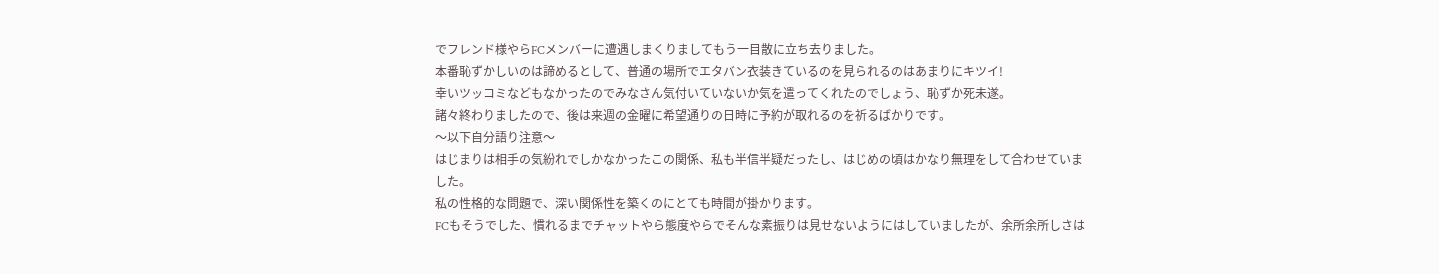でフレンド様やらFCメンバーに遭遇しまくりましてもう一目散に立ち去りました。
本番恥ずかしいのは諦めるとして、普通の場所でエタバン衣装きているのを見られるのはあまりにキツイ!
幸いツッコミなどもなかったのでみなさん気付いていないか気を遣ってくれたのでしょう、恥ずか死未遂。
諸々終わりましたので、後は来週の金曜に希望通りの日時に予約が取れるのを祈るばかりです。
〜以下自分語り注意〜
はじまりは相手の気紛れでしかなかったこの関係、私も半信半疑だったし、はじめの頃はかなり無理をして合わせていました。
私の性格的な問題で、深い関係性を築くのにとても時間が掛かります。
FCもそうでした、慣れるまでチャットやら態度やらでそんな素振りは見せないようにはしていましたが、余所余所しさは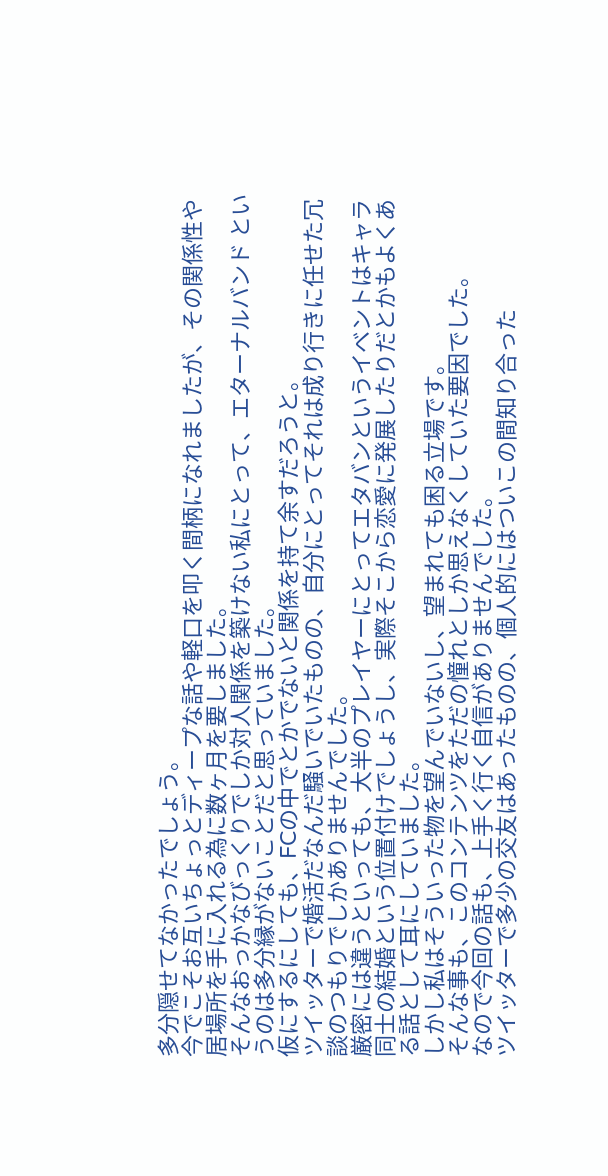多分隠せてなかったでしょう。
今でこそお互いちょっとディープな話や軽口を叩く間柄になれましたが、その関係性や居場所を手に入れる為に数ヶ月を要しました。
そんなおっかなびっくりでしか対人関係を築けない私にとって、エターナルバンド というのは多分縁がないことだと思っていました。
仮にするにしても、FCの中でとかでないと関係を持て余すだろうと。
ツイッターで婚活だなんだ騒いでいたものの、自分にとってそれは成り行きに任せた冗談のつもりでしかありませんでした。
厳密には違うといっても、大半のプレイヤーにとってエタバンというイベントはキャラ同士の結婚という位置付けでしょうし、実際そこから恋愛に発展したりだとかもよくある話として耳にしていました。
しかし私はそういった物を望んでいないし、望まれても困る立場です。
そんな事も、このコンテンツをただの憧れとしか思えなくしていた要因でした。
なので今回の話も、上手く行く自信がありませんでした。
ツイッターで多少の交友はあったものの、個人的にはついこの間知り合った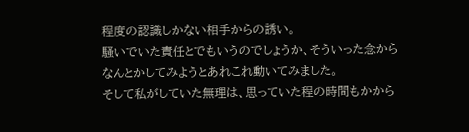程度の認識しかない相手からの誘い。
騒いでいた責任とでもいうのでしょうか、そういった念からなんとかしてみようとあれこれ動いてみました。
そして私がしていた無理は、思っていた程の時間もかから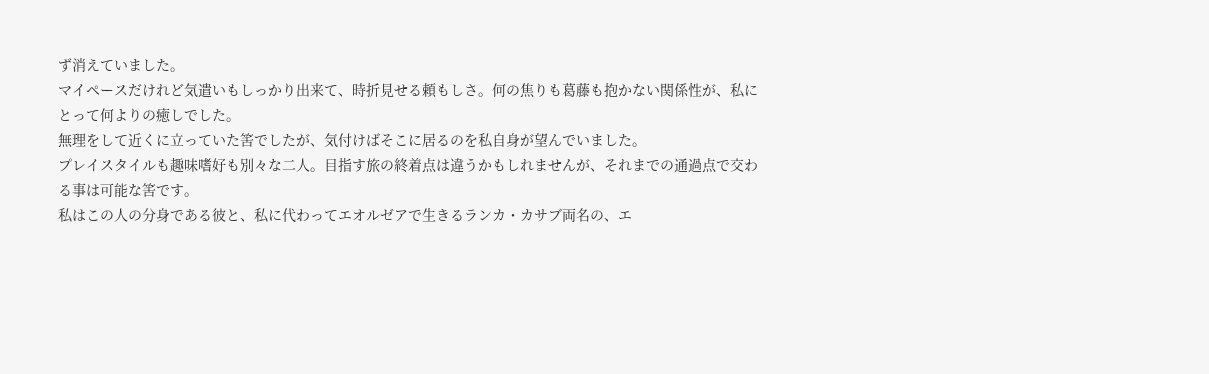ず消えていました。
マイペースだけれど気遣いもしっかり出来て、時折見せる頼もしさ。何の焦りも葛藤も抱かない関係性が、私にとって何よりの癒しでした。
無理をして近くに立っていた筈でしたが、気付けばそこに居るのを私自身が望んでいました。
プレイスタイルも趣味嗜好も別々な二人。目指す旅の終着点は違うかもしれませんが、それまでの通過点で交わる事は可能な筈です。
私はこの人の分身である彼と、私に代わってエオルゼアで生きるランカ・カサブ両名の、エ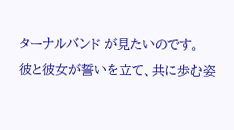ターナルバンド が見たいのです。
彼と彼女が誓いを立て、共に歩む姿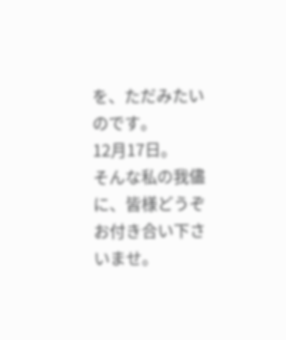を、ただみたいのです。
12月17日。
そんな私の我儘に、皆様どうぞお付き合い下さいませ。